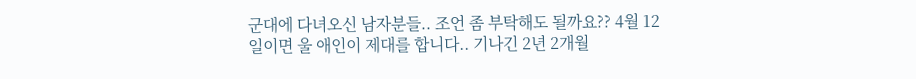군대에 다녀오신 남자분들.. 조언 좀 부탁해도 될까요?? 4월 12일이면 울 애인이 제대를 합니다.. 기나긴 2년 2개월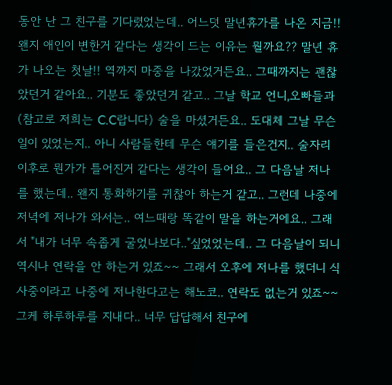동안 난 그 친구를 기다렸었는데.. 어느덧 말년휴가를 나온 지금!! 왠지 애인이 변한거 같다는 생각이 드는 이유는 뭘까요?? 말년 휴가 나오는 첫날!! 역까지 마중을 나갔었거든요.. 그때까지는 괜찮았던거 같아요.. 기분도 좋았던거 같고.. 그날 학교 언니,오빠들과(참고로 저희는 C.C랍니다) 술을 마셨거든요.. 도대체 그날 무슨 일이 있었는지.. 아니 사람들한테 무슨 얘기를 들은건지.. 술자리 이후로 뭔가가 틀어진거 같다는 생각이 들어요.. 그 다음날 저나를 했는데.. 왠지 통화하기를 귀찮아 하는거 같고.. 그런데 나중에 저녁에 저나가 와서는.. 여느때랑 똑같이 말을 하는거에요.. 그래서 "내가 너무 속좁게 굴었나보다.."싶었었는데.. 그 다음날이 되니 역시나 연락을 안 하는거 있죠~~ 그래서 오후에 저나를 했더니 식사중이라고 나중에 저나한다고는 해노코.. 연락도 없는거 있죠~~ 그케 하루하루를 지내다.. 너무 답답해서 친구에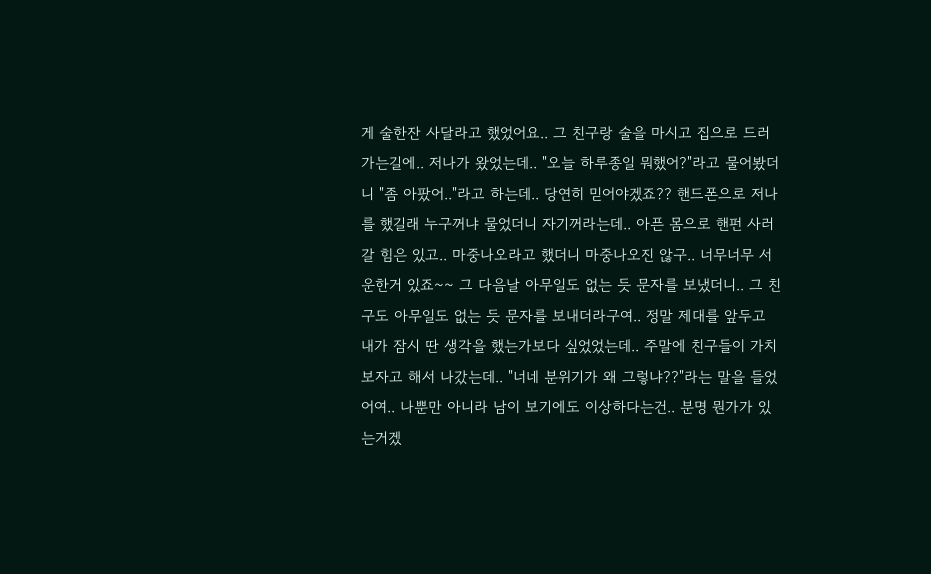게 술한잔 사달라고 했었어요.. 그 친구랑 술을 마시고 집으로 드러가는길에.. 저나가 왔었는데.. "오늘 하루종일 뭐했어?"라고 물어봤더니 "좀 아팠어.."라고 하는데.. 당연히 믿어야겠죠?? 핸드폰으로 저나를 했길래 누구꺼냐 물었더니 자기꺼라는데.. 아픈 몸으로 핸펀 사러 갈 힘은 있고.. 마중나오라고 했더니 마중나오진 않구.. 너무너무 서운한거 있죠~~ 그 다음날 아무일도 없는 듯 문자를 보냈더니.. 그 친구도 아무일도 없는 듯 문자를 보내더라구여.. 정말 제대를 앞두고 내가 잠시 딴 생각을 했는가보다 싶었었는데.. 주말에 친구들이 가치 보자고 해서 나갔는데.. "너네 분위기가 왜 그렇냐??"라는 말을 들었어여.. 나뿐만 아니라 남이 보기에도 이상하다는건.. 분명 뭔가가 있는거겠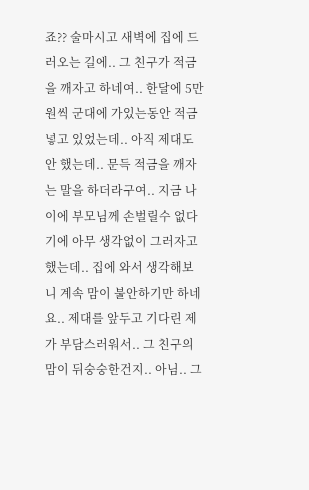죠?? 술마시고 새벽에 집에 드러오는 길에.. 그 친구가 적금을 깨자고 하네여.. 한달에 5만원씩 군대에 가있는동안 적금 넣고 있었는데.. 아직 제대도 안 했는데.. 문득 적금을 깨자는 말을 하더라구여.. 지금 나이에 부모님께 손벌릴수 없다기에 아무 생각없이 그러자고 했는데.. 집에 와서 생각해보니 계속 맘이 불안하기만 하네요.. 제대를 앞두고 기다린 제가 부담스러워서.. 그 친구의 맘이 뒤숭숭한건지.. 아님.. 그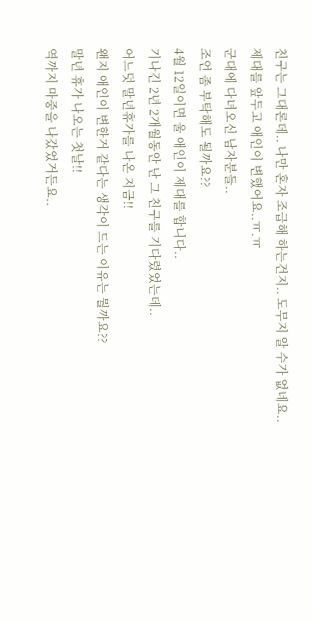친구는 그대론데.. 나만 혼자 조급해 하는건지.. 도무지 알 수가 없네요..
제대를 앞두고 애인이 변했어요..ㅠ.ㅠ
군대에 다녀오신 남자분들..
조언 좀 부탁해도 될까요??
4월 12일이면 울 애인이 제대를 합니다..
기나긴 2년 2개월동안 난 그 친구를 기다렸었는데..
어느덧 말년휴가를 나온 지금!!
왠지 애인이 변한거 같다는 생각이 드는 이유는 뭘까요??
말년 휴가 나오는 첫날!!
역까지 마중을 나갔었거든요..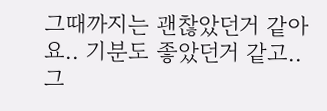그때까지는 괜찮았던거 같아요.. 기분도 좋았던거 같고..
그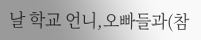날 학교 언니,오빠들과(참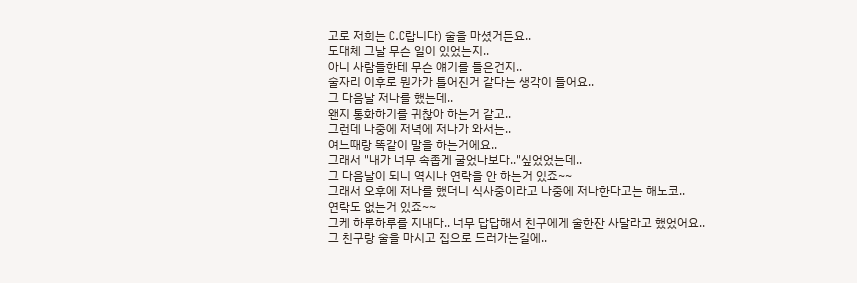고로 저희는 C.C랍니다) 술을 마셨거든요..
도대체 그날 무슨 일이 있었는지..
아니 사람들한테 무슨 얘기를 들은건지..
술자리 이후로 뭔가가 틀어진거 같다는 생각이 들어요..
그 다음날 저나를 했는데..
왠지 통화하기를 귀찮아 하는거 같고..
그런데 나중에 저녁에 저나가 와서는..
여느때랑 똑같이 말을 하는거에요..
그래서 "내가 너무 속좁게 굴었나보다.."싶었었는데..
그 다음날이 되니 역시나 연락을 안 하는거 있죠~~
그래서 오후에 저나를 했더니 식사중이라고 나중에 저나한다고는 해노코..
연락도 없는거 있죠~~
그케 하루하루를 지내다.. 너무 답답해서 친구에게 술한잔 사달라고 했었어요..
그 친구랑 술을 마시고 집으로 드러가는길에..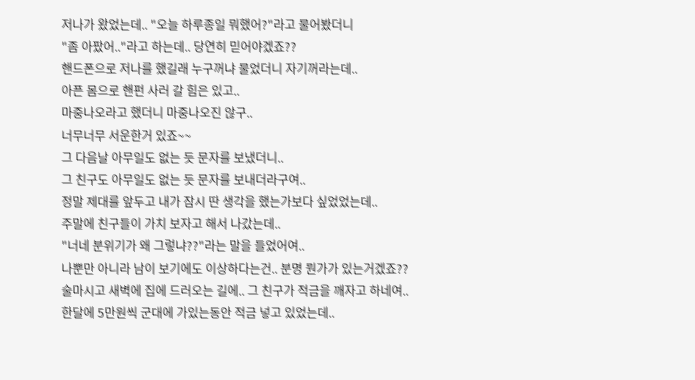저나가 왔었는데.. "오늘 하루종일 뭐했어?"라고 물어봤더니
"좀 아팠어.."라고 하는데.. 당연히 믿어야겠죠??
핸드폰으로 저나를 했길래 누구꺼냐 물었더니 자기꺼라는데..
아픈 몸으로 핸펀 사러 갈 힘은 있고..
마중나오라고 했더니 마중나오진 않구..
너무너무 서운한거 있죠~~
그 다음날 아무일도 없는 듯 문자를 보냈더니..
그 친구도 아무일도 없는 듯 문자를 보내더라구여..
정말 제대를 앞두고 내가 잠시 딴 생각을 했는가보다 싶었었는데..
주말에 친구들이 가치 보자고 해서 나갔는데..
"너네 분위기가 왜 그렇냐??"라는 말을 들었어여..
나뿐만 아니라 남이 보기에도 이상하다는건.. 분명 뭔가가 있는거겠죠??
술마시고 새벽에 집에 드러오는 길에.. 그 친구가 적금을 깨자고 하네여..
한달에 5만원씩 군대에 가있는동안 적금 넣고 있었는데..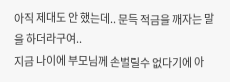아직 제대도 안 했는데.. 문득 적금을 깨자는 말을 하더라구여..
지금 나이에 부모님께 손벌릴수 없다기에 아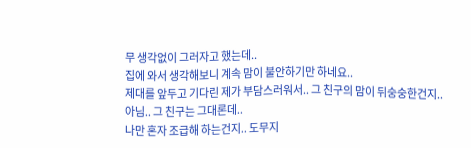무 생각없이 그러자고 했는데..
집에 와서 생각해보니 계속 맘이 불안하기만 하네요..
제대를 앞두고 기다린 제가 부담스러워서.. 그 친구의 맘이 뒤숭숭한건지..
아님.. 그 친구는 그대론데..
나만 혼자 조급해 하는건지.. 도무지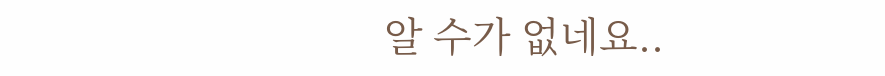알 수가 없네요..